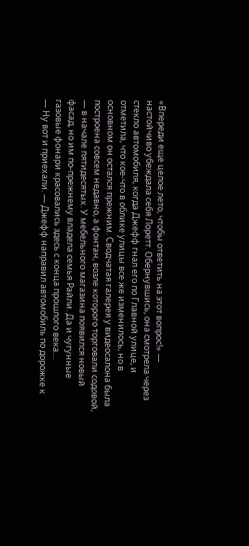«Впереди еще целое лето, чтобы ответить на этот вопрос!» — настойчиво убеждала себя Лоретт. Обернувшись, она смотрела через стекло автомобиля, когда Джефф гнал его по Главной улице, и отметила, что кое-что в облике улицы все же изменилось, но в основном он остался прежним. Сводчатая галерея у видеосалона была построена совсем недавно, а фонтан, возле которого торговали содовой, — в начале пятидесятых. У мебельного магазина появился новый фасад, но им по-прежнему владела семья Райли. Да и чугунные газовые фонари красовались здесь с конца прошлого века…
— Ну вот и приехали. — Джефф направил автомобиль по дорожке к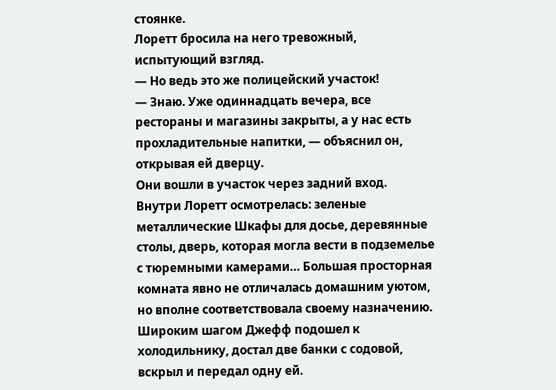стоянке.
Лоретт бросила на него тревожный, испытующий взгляд.
— Но ведь это же полицейский участок!
— Знаю. Уже одиннадцать вечера, все рестораны и магазины закрыты, а у нас есть прохладительные напитки, — объяснил он, открывая ей дверцу.
Они вошли в участок через задний вход.
Внутри Лоретт осмотрелась: зеленые металлические Шкафы для досье, деревянные столы, дверь, которая могла вести в подземелье с тюремными камерами… Большая просторная комната явно не отличалась домашним уютом, но вполне соответствовала своему назначению.
Широким шагом Джефф подошел к холодильнику, достал две банки с содовой, вскрыл и передал одну ей.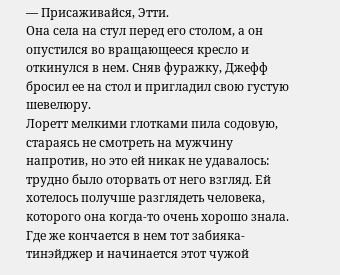— Присаживайся, Этти.
Она села на стул перед его столом, а он опустился во вращающееся кресло и откинулся в нем. Сняв фуражку, Джефф бросил ее на стол и пригладил свою густую шевелюру.
Лоретт мелкими глотками пила содовую, стараясь не смотреть на мужчину напротив, но это ей никак не удавалось: трудно было оторвать от него взгляд. Ей хотелось получше разглядеть человека, которого она когда-то очень хорошо знала. Где же кончается в нем тот забияка-тинэйджер и начинается этот чужой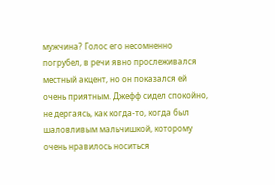мужчина? Голос его несомненно погрубел, в речи явно прослеживался местный акцент, но он показался ей очень приятным. Джефф сидел спокойно, не дергаясь, как когда-то, когда был шаловливым мальчишкой, которому очень нравилось носиться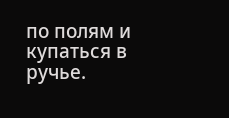по полям и купаться в ручье.